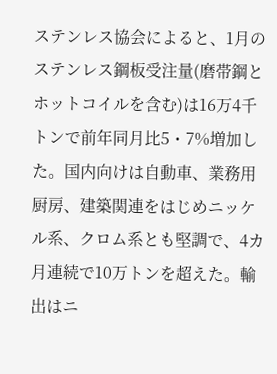ステンレス協会によると、1月のステンレス鋼板受注量(磨帯鋼とホットコイルを含む)は16万4千トンで前年同月比5・7%増加した。国内向けは自動車、業務用厨房、建築関連をはじめニッケル系、クロム系とも堅調で、4カ月連続で10万トンを超えた。輸出はニ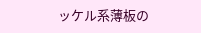ッケル系薄板の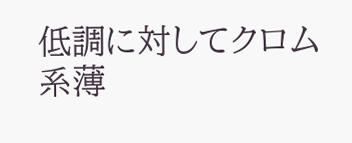低調に対してクロム系薄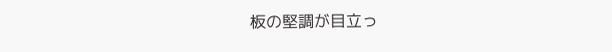板の堅調が目立っ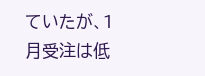ていたが、1月受注は低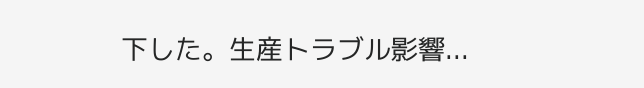下した。生産トラブル影響...